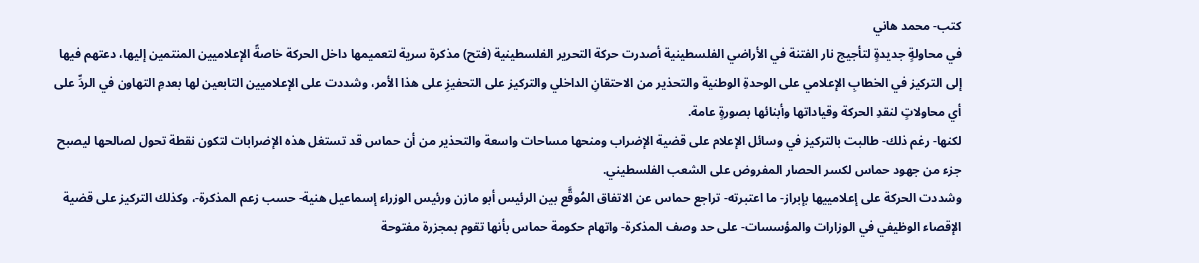كتب- محمد هاني
في محاولةٍ جديدةٍ لتأجيج نار الفتنة في الأراضي الفلسطينية أصدرت حركة التحرير الفلسطينية (فتح) مذكرة سرية لتعميمها داخل الحركة خاصةً الإعلاميين المنتمين إليها، دعتهم فيها إلى التركيز في الخطابِ الإعلامي على الوحدةِ الوطنية والتحذير من الاحتقانِ الداخلي والتركيز على التحفيزِ على هذا الأمر، وشددت على الإعلاميين التابعين لها بعدمِ التهاون في الردِّ على أي محاولاتٍ لنقدِ الحركة وقياداتها وأبنائها بصورةٍ عامة.
لكنها- رغم ذلك- طالبت بالتركيز في وسائل الإعلام على قضية الإضراب ومنحها مساحات واسعة والتحذير من أن حماس قد تستغل هذه الإضرابات لتكون نقطة تحول لصالحها ليصبح جزء من جهود حماس لكسر الحصار المفروض على الشعب الفلسطيني.
وشددت الحركة على إعلامييها بإبراز- ما اعتبرته- تراجع حماس عن الاتفاق المُوقَّع بين الرئيس أبو مازن ورئيس الوزراء إسماعيل هنية- حسب زعم المذكرة-، وكذلك التركيز على قضية الإقصاء الوظيفي في الوزارات والمؤسسات- على حد وصف المذكرة- واتهام حكومة حماس بأنها تقوم بمجزرة مفتوحة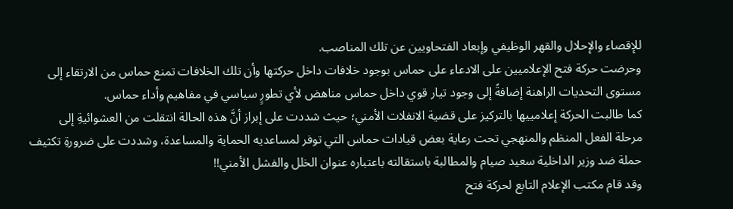للإقصاء والإحلال والقهر الوظيفي وإبعاد الفتحاويين عن تلك المناصب.
وحرضت حركة فتح الإعلاميين على الادعاء على حماس بوجود خلافات داخل حركتها وأن تلك الخلافات تمنع حماس من الارتقاء إلى مستوى التحديات الراهنة إضافةً إلى وجود تيار قوي داخل حماس مناهض لأي تطورٍ سياسي في مفاهيم وأداء حماس.
كما طالبت الحركة إعلامييها بالتركيز على قضية الانفلات الأمني؛ حيث شددت على إبراز أنَّ هذه الحالة انتقلت من العشوائيةِ إلى مرحلة الفعل المنظم والمنهجي تحت رعاية بعض قيادات حماس التي توفر لمساعديه الحماية والمساعدة، وشددت على ضرورةِ تكثيف حملة ضد وزير الداخلية سعيد صيام والمطالبة باستقالته باعتباره عنوان الخلل والفشل الأمني!!
وقد قام مكتب الإعلام التابع لحركة فتح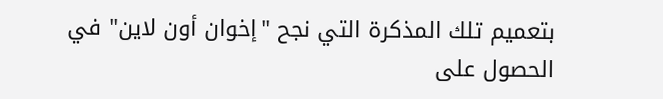بتعميم تلك المذكرة التي نجح "إخوان أون لاين" في الحصول على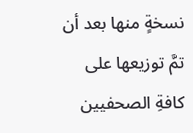نسخةٍ منها بعد أن تمَّ توزيعها على كافةِ الصحفيين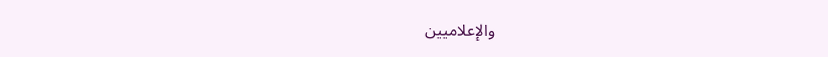والإعلاميين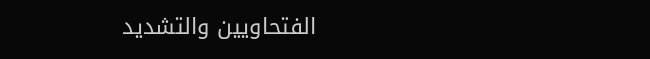الفتحاويين والتشديد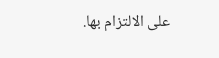على الالتزام بها.